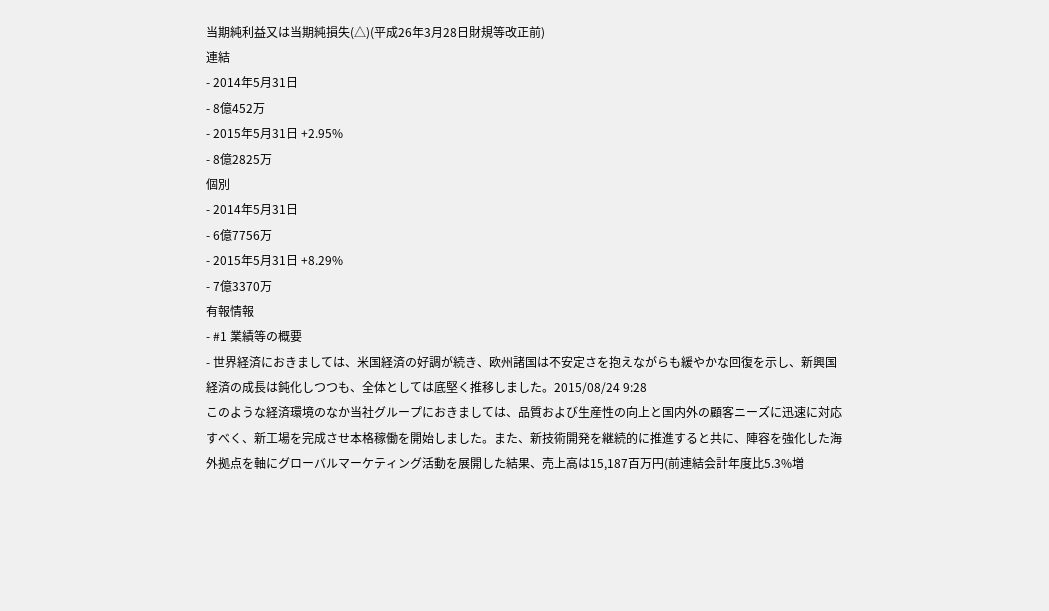当期純利益又は当期純損失(△)(平成26年3月28日財規等改正前)
連結
- 2014年5月31日
- 8億452万
- 2015年5月31日 +2.95%
- 8億2825万
個別
- 2014年5月31日
- 6億7756万
- 2015年5月31日 +8.29%
- 7億3370万
有報情報
- #1 業績等の概要
- 世界経済におきましては、米国経済の好調が続き、欧州諸国は不安定さを抱えながらも緩やかな回復を示し、新興国経済の成長は鈍化しつつも、全体としては底堅く推移しました。2015/08/24 9:28
このような経済環境のなか当社グループにおきましては、品質および生産性の向上と国内外の顧客ニーズに迅速に対応すべく、新工場を完成させ本格稼働を開始しました。また、新技術開発を継続的に推進すると共に、陣容を強化した海外拠点を軸にグローバルマーケティング活動を展開した結果、売上高は15,187百万円(前連結会計年度比5.3%増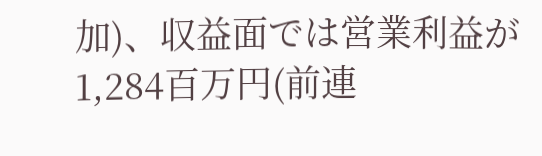加)、収益面では営業利益が1,284百万円(前連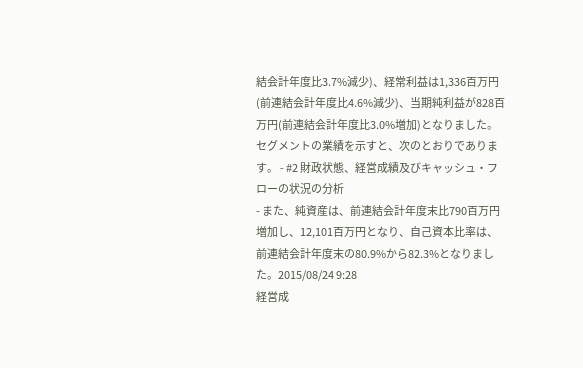結会計年度比3.7%減少)、経常利益は1,336百万円(前連結会計年度比4.6%減少)、当期純利益が828百万円(前連結会計年度比3.0%増加)となりました。
セグメントの業績を示すと、次のとおりであります。 - #2 財政状態、経営成績及びキャッシュ・フローの状況の分析
- また、純資産は、前連結会計年度末比790百万円増加し、12,101百万円となり、自己資本比率は、前連結会計年度末の80.9%から82.3%となりました。2015/08/24 9:28
経営成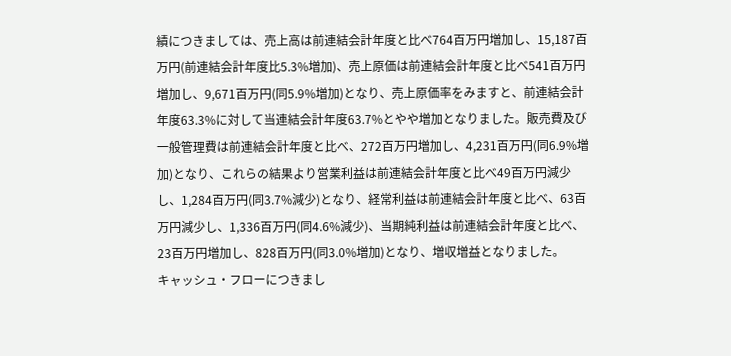績につきましては、売上高は前連結会計年度と比べ764百万円増加し、15,187百万円(前連結会計年度比5.3%増加)、売上原価は前連結会計年度と比べ541百万円増加し、9,671百万円(同5.9%増加)となり、売上原価率をみますと、前連結会計年度63.3%に対して当連結会計年度63.7%とやや増加となりました。販売費及び一般管理費は前連結会計年度と比べ、272百万円増加し、4,231百万円(同6.9%増加)となり、これらの結果より営業利益は前連結会計年度と比べ49百万円減少し、1,284百万円(同3.7%減少)となり、経常利益は前連結会計年度と比べ、63百万円減少し、1,336百万円(同4.6%減少)、当期純利益は前連結会計年度と比べ、23百万円増加し、828百万円(同3.0%増加)となり、増収増益となりました。
キャッシュ・フローにつきまし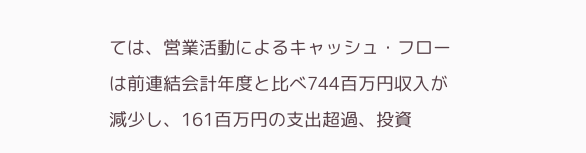ては、営業活動によるキャッシュ・フローは前連結会計年度と比べ744百万円収入が減少し、161百万円の支出超過、投資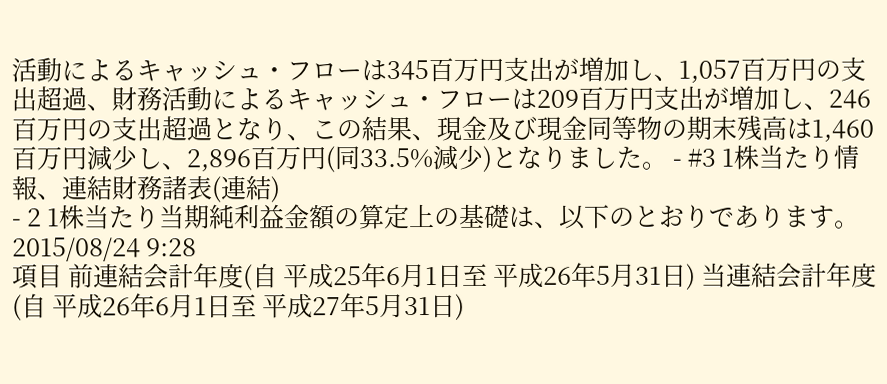活動によるキャッシュ・フローは345百万円支出が増加し、1,057百万円の支出超過、財務活動によるキャッシュ・フローは209百万円支出が増加し、246百万円の支出超過となり、この結果、現金及び現金同等物の期末残高は1,460百万円減少し、2,896百万円(同33.5%減少)となりました。 - #3 1株当たり情報、連結財務諸表(連結)
- 2 1株当たり当期純利益金額の算定上の基礎は、以下のとおりであります。2015/08/24 9:28
項目 前連結会計年度(自 平成25年6月1日至 平成26年5月31日) 当連結会計年度(自 平成26年6月1日至 平成27年5月31日)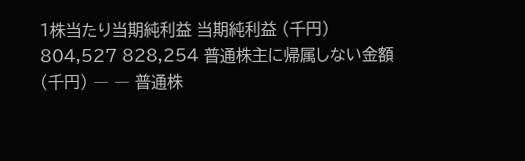1株当たり当期純利益 当期純利益 (千円) 804,527 828,254 普通株主に帰属しない金額 (千円) ― ― 普通株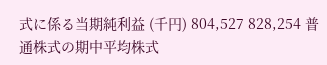式に係る当期純利益 (千円) 804,527 828,254 普通株式の期中平均株式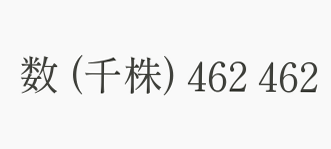数 (千株) 462 462